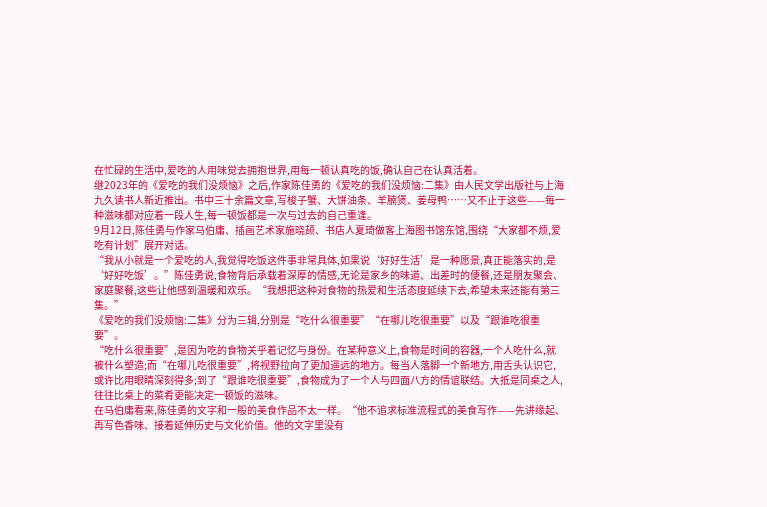在忙碌的生活中,爱吃的人用味觉去拥抱世界,用每一顿认真吃的饭,确认自己在认真活着。
继2023年的《爱吃的我们没烦恼》之后,作家陈佳勇的《爱吃的我们没烦恼:二集》由人民文学出版社与上海九久读书人新近推出。书中三十余篇文章,写梭子蟹、大饼油条、羊腩煲、姜母鸭……又不止于这些——每一种滋味都对应着一段人生,每一顿饭都是一次与过去的自己重逢。
9月12日,陈佳勇与作家马伯庸、插画艺术家施晓颉、书店人夏琦做客上海图书馆东馆,围绕“大家都不烦,爱吃有计划”展开对话。
“我从小就是一个爱吃的人,我觉得吃饭这件事非常具体,如果说‘好好生活’是一种愿景,真正能落实的,是‘好好吃饭’。”陈佳勇说,食物背后承载着深厚的情感,无论是家乡的味道、出差时的便餐,还是朋友聚会、家庭聚餐,这些让他感到温暖和欢乐。“我想把这种对食物的热爱和生活态度延续下去,希望未来还能有第三集。”
《爱吃的我们没烦恼:二集》分为三辑,分别是“吃什么很重要”“在哪儿吃很重要”以及“跟谁吃很重要”。
“吃什么很重要”,是因为吃的食物关乎着记忆与身份。在某种意义上,食物是时间的容器,一个人吃什么,就被什么塑造;而“在哪儿吃很重要”,将视野拉向了更加遥远的地方。每当人落脚一个新地方,用舌头认识它,或许比用眼睛深刻得多;到了“跟谁吃很重要”,食物成为了一个人与四面八方的情谊联结。大抵是同桌之人,往往比桌上的菜肴更能决定一顿饭的滋味。
在马伯庸看来,陈佳勇的文字和一般的美食作品不太一样。“他不追求标准流程式的美食写作——先讲缘起、再写色香味、接着延伸历史与文化价值。他的文字里没有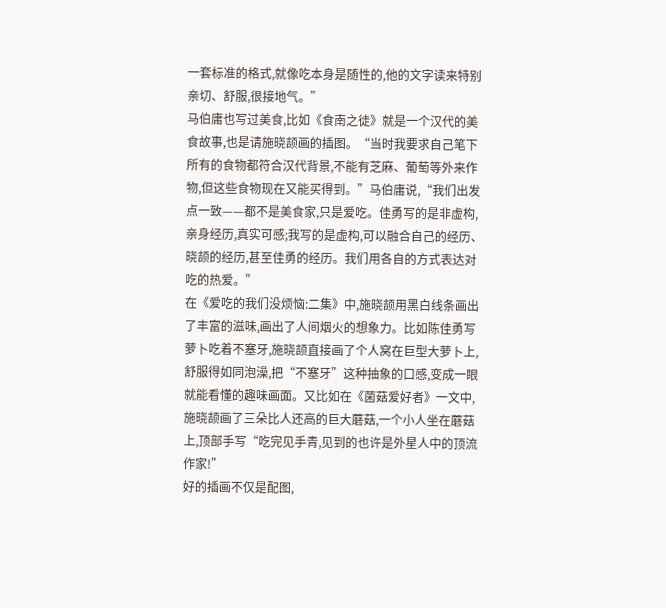一套标准的格式,就像吃本身是随性的,他的文字读来特别亲切、舒服,很接地气。”
马伯庸也写过美食,比如《食南之徒》就是一个汉代的美食故事,也是请施晓颉画的插图。“当时我要求自己笔下所有的食物都符合汉代背景,不能有芝麻、葡萄等外来作物,但这些食物现在又能买得到。”马伯庸说,“我们出发点一致——都不是美食家,只是爱吃。佳勇写的是非虚构,亲身经历,真实可感;我写的是虚构,可以融合自己的经历、晓颉的经历,甚至佳勇的经历。我们用各自的方式表达对吃的热爱。”
在《爱吃的我们没烦恼:二集》中,施晓颉用黑白线条画出了丰富的滋味,画出了人间烟火的想象力。比如陈佳勇写萝卜吃着不塞牙,施晓颉直接画了个人窝在巨型大萝卜上,舒服得如同泡澡,把“不塞牙”这种抽象的口感,变成一眼就能看懂的趣味画面。又比如在《菌菇爱好者》一文中,施晓颉画了三朵比人还高的巨大蘑菇,一个小人坐在蘑菇上,顶部手写“吃完见手青,见到的也许是外星人中的顶流作家!”
好的插画不仅是配图,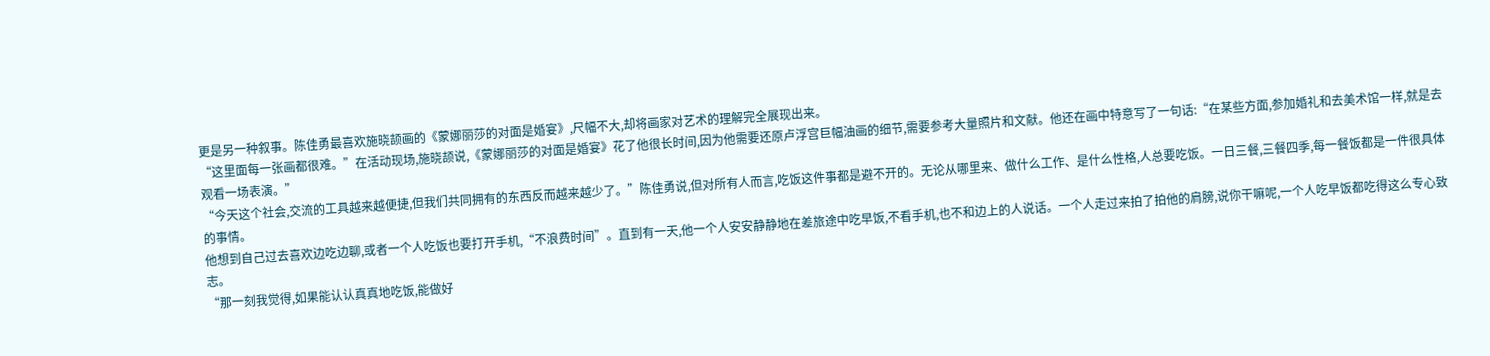更是另一种叙事。陈佳勇最喜欢施晓颉画的《蒙娜丽莎的对面是婚宴》,尺幅不大,却将画家对艺术的理解完全展现出来。
“这里面每一张画都很难。”在活动现场,施晓颉说,《蒙娜丽莎的对面是婚宴》花了他很长时间,因为他需要还原卢浮宫巨幅油画的细节,需要参考大量照片和文献。他还在画中特意写了一句话:“在某些方面,参加婚礼和去美术馆一样,就是去观看一场表演。”
“今天这个社会,交流的工具越来越便捷,但我们共同拥有的东西反而越来越少了。”陈佳勇说,但对所有人而言,吃饭这件事都是避不开的。无论从哪里来、做什么工作、是什么性格,人总要吃饭。一日三餐,三餐四季,每一餐饭都是一件很具体的事情。
他想到自己过去喜欢边吃边聊,或者一个人吃饭也要打开手机,“不浪费时间”。直到有一天,他一个人安安静静地在差旅途中吃早饭,不看手机,也不和边上的人说话。一个人走过来拍了拍他的肩膀,说你干嘛呢,一个人吃早饭都吃得这么专心致志。
“那一刻我觉得,如果能认认真真地吃饭,能做好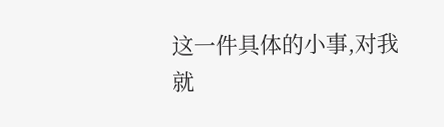这一件具体的小事,对我就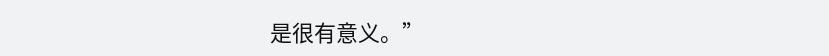是很有意义。”